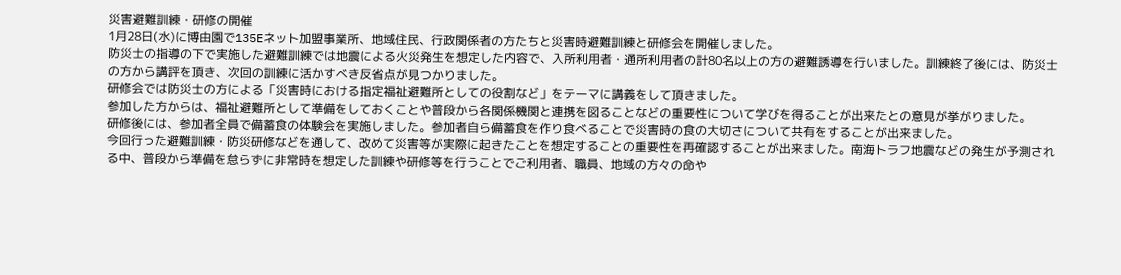災害避難訓練・研修の開催
1月28日(水)に博由園で135Eネット加盟事業所、地域住民、行政関係者の方たちと災害時避難訓練と研修会を開催しました。
防災士の指導の下で実施した避難訓練では地震による火災発生を想定した内容で、入所利用者・通所利用者の計80名以上の方の避難誘導を行いました。訓練終了後には、防災士の方から講評を頂き、次回の訓練に活かすべき反省点が見つかりました。
研修会では防災士の方による「災害時における指定福祉避難所としての役割など」をテーマに講義をして頂きました。
参加した方からは、福祉避難所として準備をしておくことや普段から各関係機関と連携を図ることなどの重要性について学びを得ることが出来たとの意見が挙がりました。
研修後には、参加者全員で備蓄食の体験会を実施しました。参加者自ら備蓄食を作り食べることで災害時の食の大切さについて共有をすることが出来ました。
今回行った避難訓練・防災研修などを通して、改めて災害等が実際に起きたことを想定することの重要性を再確認することが出来ました。南海トラフ地震などの発生が予測される中、普段から準備を怠らずに非常時を想定した訓練や研修等を行うことでご利用者、職員、地域の方々の命や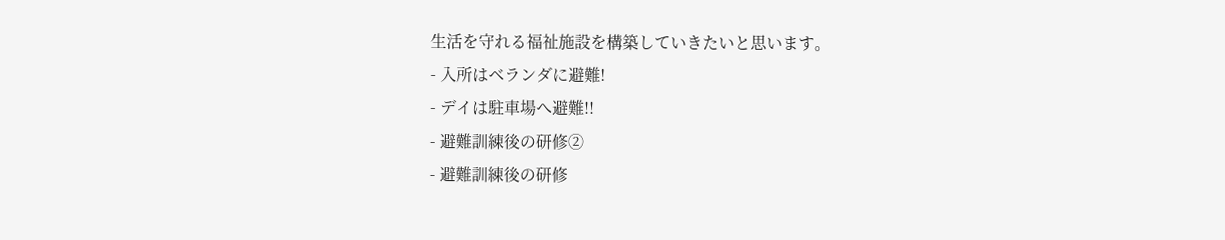生活を守れる福祉施設を構築していきたいと思います。
- 入所はベランダに避難!
- デイは駐車場へ避難!!
- 避難訓練後の研修②
- 避難訓練後の研修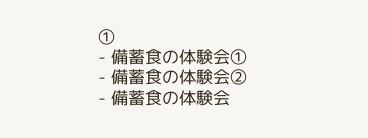①
- 備蓄食の体験会①
- 備蓄食の体験会②
- 備蓄食の体験会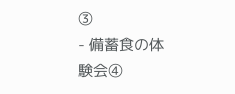③
- 備蓄食の体験会④